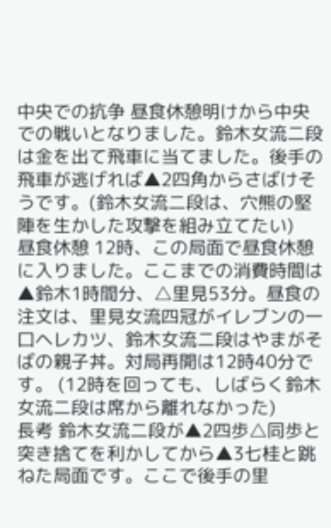中央での抗争 昼食休憩明けから中央での戦いとなりました。鈴木女流二段は金を出て飛車に当てました。後手の飛車が逃げれば▲2四角からさばけそうです。(鈴木女流二段は、穴熊の堅陣を生かした攻撃を組み立てたい)
昼食休憩 12時、この局面で昼食休憩に入りました。ここまでの消費時間は▲鈴木1時間分、△里見53分。昼食の注文は、里見女流四冠がイレブンの一口ヘレカツ、鈴木女流二段はやまがそばの親子丼。対局再開は12時40分です。 (12時を回っても、しばらく鈴木女流二段は席から離れなかった)
長考 鈴木女流二段が▲2四歩△同歩と突き捨てを利かしてから▲3七桂と跳ねた局面です。ここで後手の里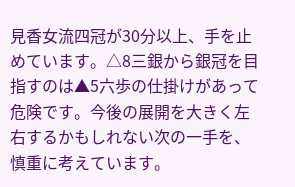見香女流四冠が30分以上、手を止めています。△8三銀から銀冠を目指すのは▲5六歩の仕掛けがあって危険です。今後の展開を大きく左右するかもしれない次の一手を、慎重に考えています。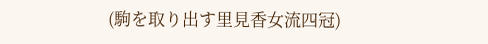(駒を取り出す里見香女流四冠)